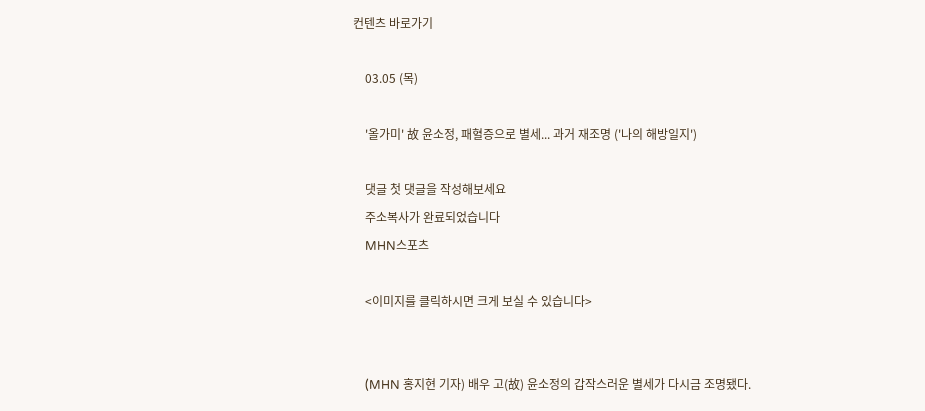컨텐츠 바로가기

    03.05 (목)

    '올가미' 故 윤소정, 패혈증으로 별세... 과거 재조명 ('나의 해방일지')

    댓글 첫 댓글을 작성해보세요
    주소복사가 완료되었습니다
    MHN스포츠

    <이미지를 클릭하시면 크게 보실 수 있습니다>


    (MHN 홍지현 기자) 배우 고(故) 윤소정의 갑작스러운 별세가 다시금 조명됐다.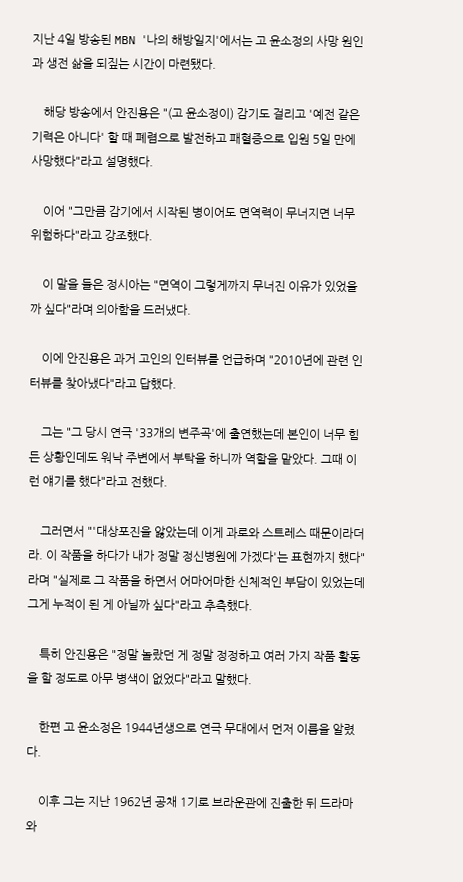지난 4일 방송된 MBN '나의 해방일지'에서는 고 윤소정의 사망 원인과 생전 삶을 되짚는 시간이 마련됐다.

    해당 방송에서 안진용은 "(고 윤소정이) 감기도 걸리고 '예전 같은 기력은 아니다' 할 때 폐렴으로 발전하고 패혈증으로 입원 5일 만에 사망했다"라고 설명했다.

    이어 "그만큼 감기에서 시작된 병이어도 면역력이 무너지면 너무 위험하다"라고 강조했다.

    이 말을 들은 정시아는 "면역이 그렇게까지 무너진 이유가 있었을까 싶다"라며 의아함을 드러냈다.

    이에 안진용은 과거 고인의 인터뷰를 언급하며 "2010년에 관련 인터뷰를 찾아냈다"라고 답했다.

    그는 "그 당시 연극 '33개의 변주곡'에 출연했는데 본인이 너무 힘든 상황인데도 워낙 주변에서 부탁을 하니까 역할을 맡았다. 그때 이런 얘기를 했다"라고 전했다.

    그러면서 "'대상포진을 앓았는데 이게 과로와 스트레스 때문이라더라. 이 작품을 하다가 내가 정말 정신병원에 가겠다'는 표현까지 했다"라며 "실제로 그 작품을 하면서 어마어마한 신체적인 부담이 있었는데 그게 누적이 된 게 아닐까 싶다"라고 추측했다.

    특히 안진용은 "정말 놀랐던 게 정말 정정하고 여러 가지 작품 활동을 할 정도로 아무 병색이 없었다"라고 말했다.

    한편 고 윤소정은 1944년생으로 연극 무대에서 먼저 이름을 알렸다.

    이후 그는 지난 1962년 공채 1기로 브라운관에 진출한 뒤 드라마와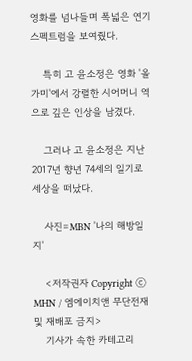영화를 넘나들며 폭넓은 연기 스펙트럼을 보여줬다.

    특히 고 윤소정은 영화 '올가미'에서 강렬한 시어머니 역으로 깊은 인상을 남겼다.

    그러나 고 윤소정은 지난 2017년 향년 74세의 일기로 세상을 떠났다.

    사진=MBN '나의 해방일지'

    <저작권자 Copyright ⓒ MHN / 엠에이치앤 무단전재 및 재배포 금지>
    기사가 속한 카테고리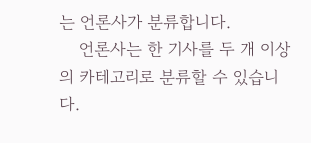는 언론사가 분류합니다.
    언론사는 한 기사를 두 개 이상의 카테고리로 분류할 수 있습니다.